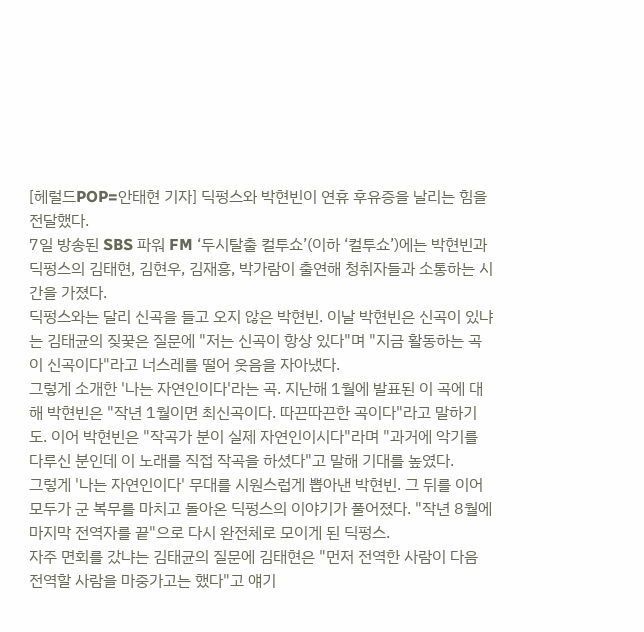[헤럴드POP=안태현 기자] 딕펑스와 박현빈이 연휴 후유증을 날리는 힘을 전달했다.
7일 방송된 SBS 파워 FM ‘두시탈출 컬투쇼’(이하 ‘컬투쇼’)에는 박현빈과 딕펑스의 김태현, 김현우, 김재흥, 박가람이 출연해 청취자들과 소통하는 시간을 가졌다.
딕펑스와는 달리 신곡을 들고 오지 않은 박현빈. 이날 박현빈은 신곡이 있냐는 김태균의 짖꿎은 질문에 "저는 신곡이 항상 있다"며 "지금 활동하는 곡이 신곡이다"라고 너스레를 떨어 웃음을 자아냈다.
그렇게 소개한 '나는 자연인이다'라는 곡. 지난해 1월에 발표된 이 곡에 대해 박현빈은 "작년 1월이면 최신곡이다. 따끈따끈한 곡이다"라고 말하기도. 이어 박현빈은 "작곡가 분이 실제 자연인이시다"라며 "과거에 악기를 다루신 분인데 이 노래를 직접 작곡을 하셨다"고 말해 기대를 높였다.
그렇게 '나는 자연인이다' 무대를 시원스럽게 뽑아낸 박현빈. 그 뒤를 이어 모두가 군 복무를 마치고 돌아온 딕펑스의 이야기가 풀어졌다. "작년 8월에 마지막 전역자를 끝"으로 다시 완전체로 모이게 된 딕펑스.
자주 면회를 갔냐는 김태균의 질문에 김태현은 "먼저 전역한 사람이 다음 전역할 사람을 마중가고는 했다"고 얘기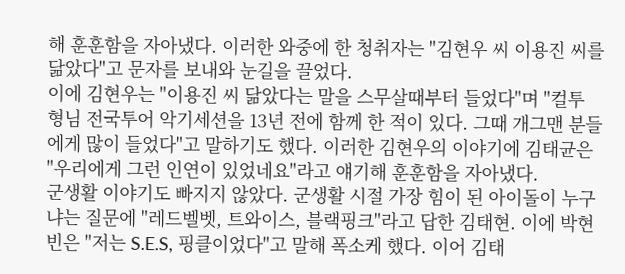해 훈훈함을 자아냈다. 이러한 와중에 한 청취자는 "김현우 씨 이용진 씨를 닮았다"고 문자를 보내와 눈길을 끌었다.
이에 김현우는 "이용진 씨 닮았다는 말을 스무살때부터 들었다"며 "컬투 형님 전국투어 악기세션을 13년 전에 함께 한 적이 있다. 그때 개그맨 분들에게 많이 들었다"고 말하기도 했다. 이러한 김현우의 이야기에 김태균은 "우리에게 그런 인연이 있었네요"라고 얘기해 훈훈함을 자아냈다.
군생활 이야기도 빠지지 않았다. 군생활 시절 가장 힘이 된 아이돌이 누구냐는 질문에 "레드벨벳, 트와이스, 블랙핑크"라고 답한 김태현. 이에 박현빈은 "저는 S.E.S, 핑클이었다"고 말해 폭소케 했다. 이어 김태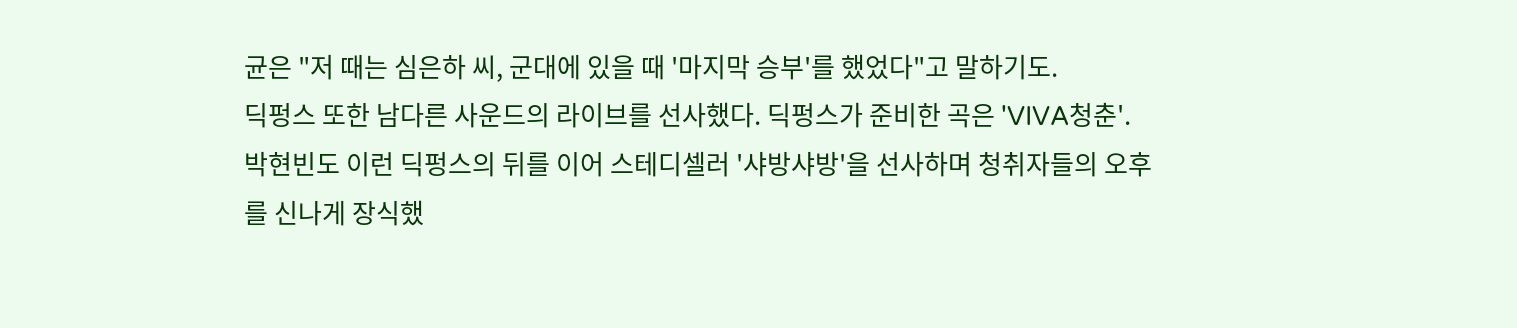균은 "저 때는 심은하 씨, 군대에 있을 때 '마지막 승부'를 했었다"고 말하기도.
딕펑스 또한 남다른 사운드의 라이브를 선사했다. 딕펑스가 준비한 곡은 'VIVA청춘'. 박현빈도 이런 딕펑스의 뒤를 이어 스테디셀러 '샤방샤방'을 선사하며 청취자들의 오후를 신나게 장식했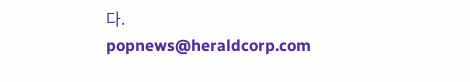다.
popnews@heraldcorp.com